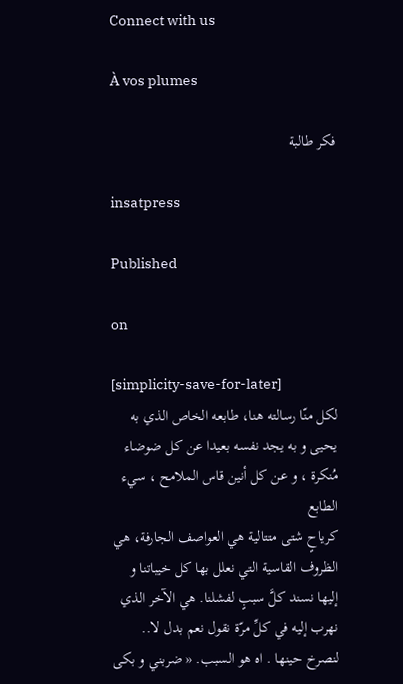Connect with us

À vos plumes

فكر طالبة

insatpress

Published

on

[simplicity-save-for-later]
لكل منّا رسالته هنا، طابعه الخاص الذي به يحيى و به يجد نفسه بعيدا عن كل ضوضاء مُنكرة ، و عن كل أنين قاس الملامح ، سيء الطابع
كرياحٍ شتى متتالية هي العواصف الجارفة، هي الظروف القاسية التي نعلل بها كل خيباتنا و إليها نسند كلَّ سببٍ لفشلنا. هي الآخر الذي نهرب إليه في كلِّ مرّة نقول نعم بدل لا.. لنصرخ حينها . اه هو السبب. « ضربني و بكى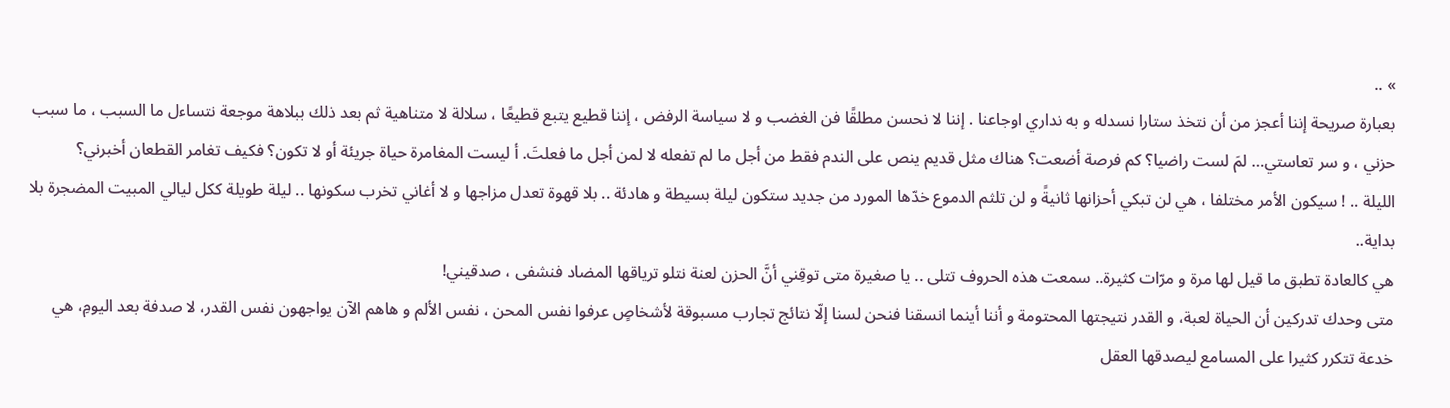» ..
بعبارة صريحة إننا أعجز من أن نتخذ ستارا نسدله و به نداري اوجاعنا . إننا لا نحسن مطلقًا فن الغضب و لا سياسة الرفض ، إننا قطيع يتبع قطيعًا ، سلالة لا متناهية ثم بعد ذلك ببلاهة موجعة نتساءل ما السبب ، ما سبب حزني ، و سر تعاستي… لمَ لست راضيا؟ كم فرصة أضعت؟ هناك مثل قديم ينص على الندم فقط من أجل ما لم تفعله لا لمن أجل ما فعلتَ. أ ليست المغامرة حياة جريئة أو لا تكون؟ فكيف تغامر القطعان أخبرني؟
الليلة .. ! سيكون الأمر مختلفا ، هي لن تبكي أحزانها ثانيةً و لن تلثم الدموع خدّها المورد من جديد ستكون ليلة بسيطة و هادئة .. بلا قهوة تعدل مزاجها و لا أغاني تخرب سكونها .. ليلة طويلة ككل ليالي المبيت المضجرة بلا بداية..
هي كالعادة تطبق ما قيل لها مرة و مرّات كثيرة.. سمعت هذه الحروف تتلى .. يا صغيرة متى توقِني أنَّ الحزن لعنة نتلو ترياقها المضاد فنشفى ، صدقيني!
متى وحدك تدركين أن الحياة لعبة، و القدر نتيجتها المحتومة و أننا أينما انسقنا فنحن لسنا إلّا نتائج تجارب مسبوقة لأشخاصٍ عرفوا نفس المحن ، نفس الألم و هاهم الآن يواجهون نفس القدر، لا صدفة بعد اليومِ، هي خدعة تتكرر كثيرا على المسامع ليصدقها العقل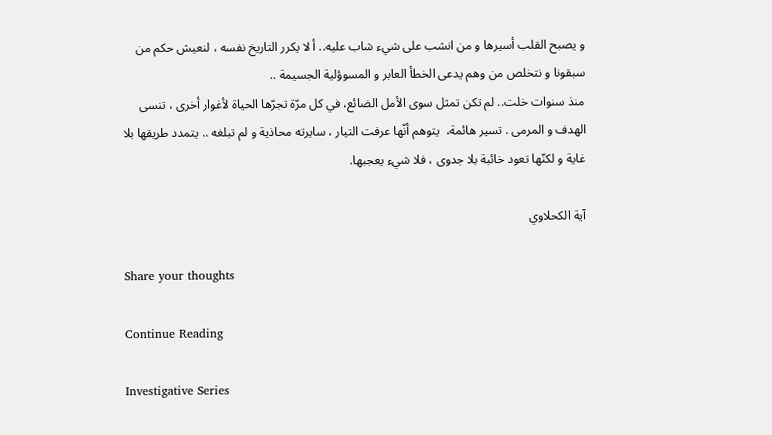و يصبح القلب أسيرها و من انشب على شيء شاب عليه.. أ لا يكرر التاريخ نفسه ، لنعيش حكم من سبقونا و نتخلص من وهم يدعى الخطأ العابر و المسوؤلية الجسيمة ..
منذ سنوات خلت.. لم تكن تمثل سوى الأمل الضائع، في كل مرّة تجرّها الحياة لأغوار أخرى ، تنسى الهدف و المرمى . تسير هائمة،  يتوهم أنّها عرفت التيار ، سايرته محاذية و لم تبلغه .. يتمدد طريقها بلا غاية و لكنّها تعود خائبة بلا جدوى ، فلا شيء يعجبها.

آية الكحلاوي

Share your thoughts

Continue Reading

Investigative Series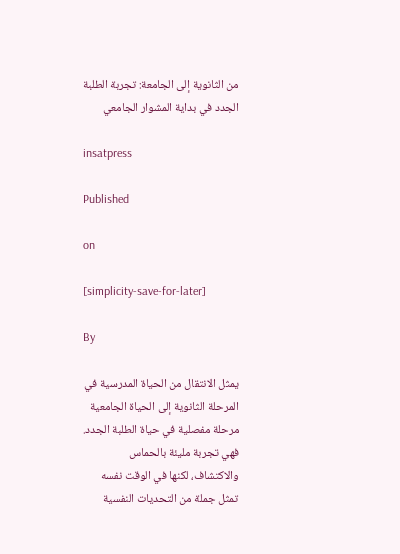من الثانوية إلى الجامعة: تجربة الطلبة الجدد في بداية المشوار الجامعي

insatpress

Published

on

[simplicity-save-for-later]

By

يمثل الانتقال من الحياة المدرسية في المرحلة الثانوية إلى الحياة الجامعية مرحلة مفصلية في حياة الطلبة الجدد. فهي تجربة مليئة بالحماس والاكتشاف، لكنها في الوقت نفسه تمثل جملة من التحديات النفسية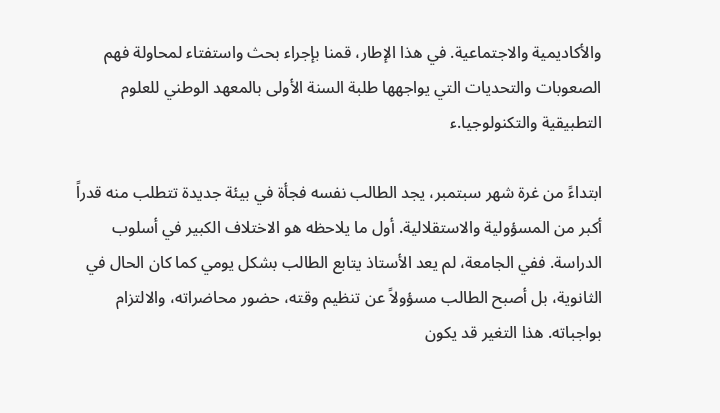والأكاديمية والاجتماعية. في هذا الإطار، قمنا بإجراء بحث واستفتاء لمحاولة فهم الصعوبات والتحديات التي يواجهها طلبة السنة الأولى بالمعهد الوطني للعلوم التطبيقية والتكنولوجيا.ء

ابتداءً من غرة شهر سبتمبر، يجد الطالب نفسه فجأة في بيئة جديدة تتطلب منه قدراً أكبر من المسؤولية والاستقلالية. أول ما يلاحظه هو الاختلاف الكبير في أسلوب الدراسة. ففي الجامعة، لم يعد الأستاذ يتابع الطالب بشكل يومي كما كان الحال في الثانوية، بل أصبح الطالب مسؤولاً عن تنظيم وقته، حضور محاضراته، والالتزام بواجباته. هذا التغير قد يكون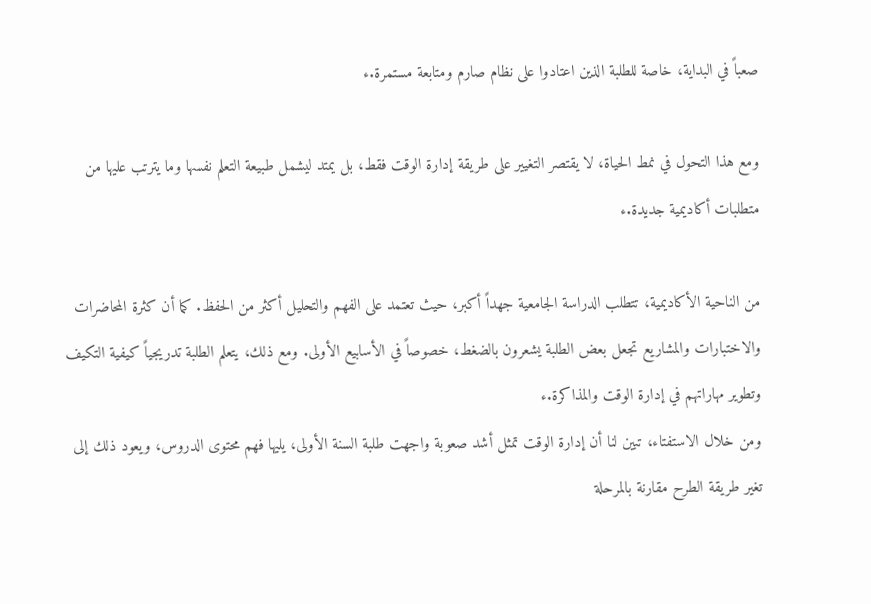صعباً في البداية، خاصة للطلبة الذين اعتادوا على نظام صارم ومتابعة مستمرة.ء

ومع هذا التحول في نمط الحياة، لا يقتصر التغيير على طريقة إدارة الوقت فقط، بل يمتد ليشمل طبيعة التعلم نفسها وما يترتب عليها من متطلبات أكاديمية جديدة.ء

من الناحية الأكاديمية، تتطلب الدراسة الجامعية جهداً أكبر، حيث تعتمد على الفهم والتحليل أكثر من الحفظ. كما أن كثرة المحاضرات والاختبارات والمشاريع تجعل بعض الطلبة يشعرون بالضغط، خصوصاً في الأسابيع الأولى. ومع ذلك، يتعلم الطلبة تدريجياً كيفية التكيف وتطوير مهاراتهم في إدارة الوقت والمذاكرة.ء
ومن خلال الاستفتاء، تبين لنا أن إدارة الوقت تمثل أشد صعوبة واجهت طلبة السنة الأولى، يليها فهم محتوى الدروس، ويعود ذلك إلى تغير طريقة الطرح مقارنة بالمرحلة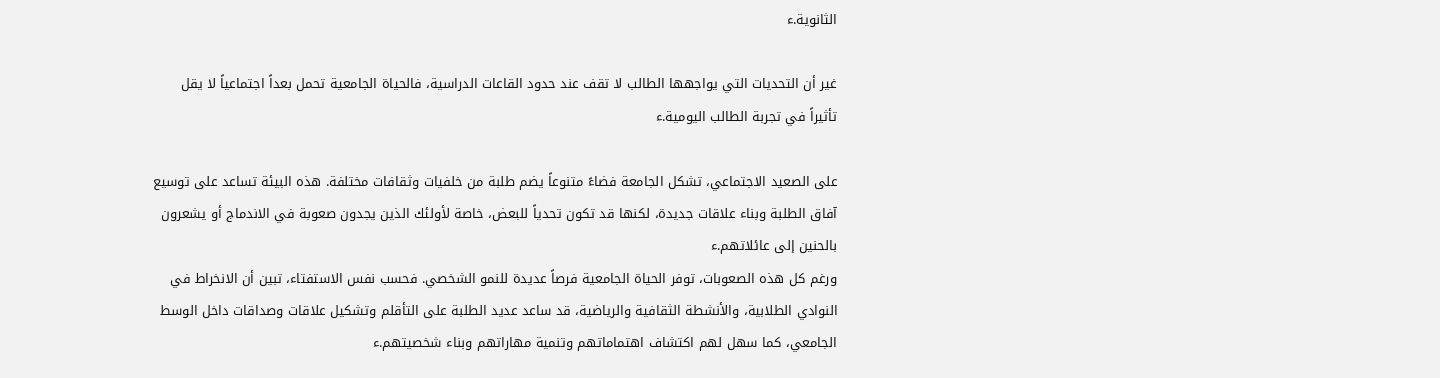الثانوية.ء

غير أن التحديات التي يواجهها الطالب لا تقف عند حدود القاعات الدراسية، فالحياة الجامعية تحمل بعداً اجتماعياً لا يقل تأثيراً في تجربة الطالب اليومية.ء

على الصعيد الاجتماعي، تشكل الجامعة فضاءً متنوعاً يضم طلبة من خلفيات وثقافات مختلفة. هذه البيئة تساعد على توسيع آفاق الطلبة وبناء علاقات جديدة، لكنها قد تكون تحدياً للبعض، خاصة لأولئك الذين يجدون صعوبة في الاندماج أو يشعرون بالحنين إلى عائلاتهم.ء
ورغم كل هذه الصعوبات، توفر الحياة الجامعية فرصاً عديدة للنمو الشخصي. فحسب نفس الاستفتاء، تبين أن الانخراط في النوادي الطلابية، والأنشطة الثقافية والرياضية، قد ساعد عديد الطلبة على التأقلم وتشكيل علاقات وصداقات داخل الوسط الجامعي، كما سهل لهم اكتشاف اهتماماتهم وتنمية مهاراتهم وبناء شخصيتهم.ء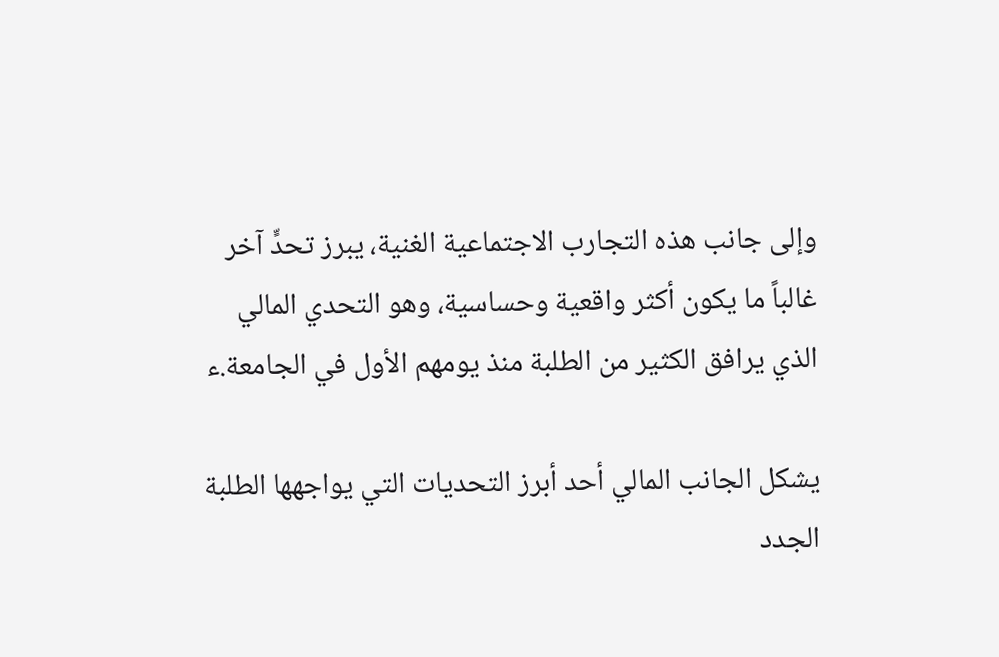وإلى جانب هذه التجارب الاجتماعية الغنية، يبرز تحدٍّ آخر غالباً ما يكون أكثر واقعية وحساسية، وهو التحدي المالي الذي يرافق الكثير من الطلبة منذ يومهم الأول في الجامعة.ء

يشكل الجانب المالي أحد أبرز التحديات التي يواجهها الطلبة الجدد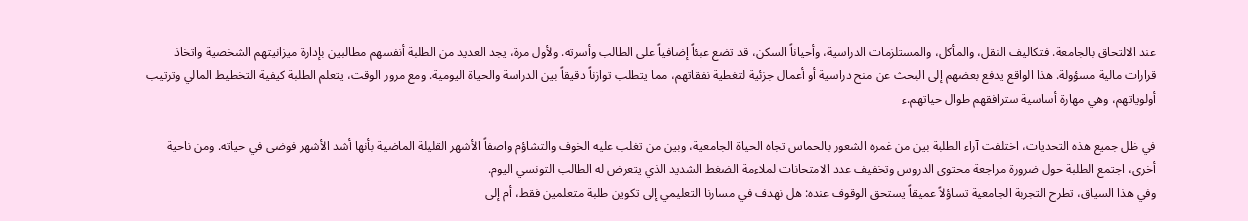عند الالتحاق بالجامعة. فتكاليف النقل، والمأكل، والمستلزمات الدراسية، وأحياناً السكن، قد تضع عبئاً إضافياً على الطالب وأسرته. ولأول مرة، يجد العديد من الطلبة أنفسهم مطالبين بإدارة ميزانيتهم الشخصية واتخاذ قرارات مالية مسؤولة. هذا الواقع يدفع بعضهم إلى البحث عن منح دراسية أو أعمال جزئية لتغطية نفقاتهم، مما يتطلب توازناً دقيقاً بين الدراسة والحياة اليومية. ومع مرور الوقت، يتعلم الطلبة كيفية التخطيط المالي وترتيب أولوياتهم، وهي مهارة أساسية سترافقهم طوال حياتهم.ء

في ظل جميع هذه التحديات، اختلفت آراء الطلبة بين من غمره الشعور بالحماس تجاه الحياة الجامعية، وبين من تغلب عليه الخوف والتشاؤم واصفاً الأشهر القليلة الماضية بأنها أشد الأشهر فوضى في حياته. ومن ناحية أخرى، اجتمع الطلبة حول ضرورة مراجعة محتوى الدروس وتخفيف عدد الامتحانات لملاءمة الضغط الشديد الذي يتعرض له الطالب التونسي اليوم.
وفي هذا السياق، تطرح التجربة الجامعية تساؤلاً عميقاً يستحق الوقوف عنده: هل نهدف في مسارنا التعليمي إلى تكوين طلبة متعلمين فقط، أم إلى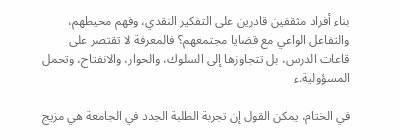بناء أفراد مثقفين قادرين على التفكير النقدي، وفهم محيطهم، والتفاعل الواعي مع قضايا مجتمعهم؟ فالمعرفة لا تقتصر على قاعات الدرس، بل تتجاوزها إلى السلوك، والحوار، والانفتاح، وتحمل المسؤولية.ء

في الختام، يمكن القول إن تجربة الطلبة الجدد في الجامعة هي مزيج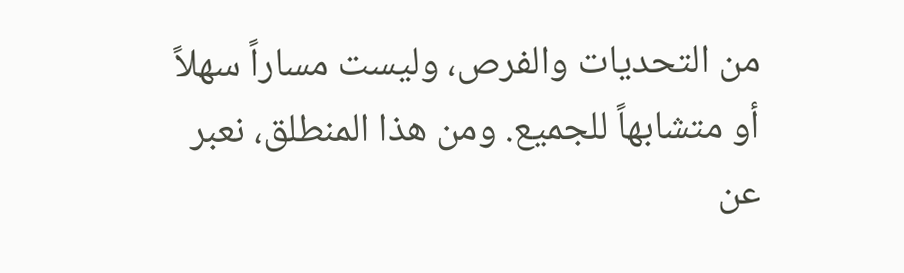من التحديات والفرص، وليست مساراً سهلاً أو متشابهاً للجميع. ومن هذا المنطلق، نعبر عن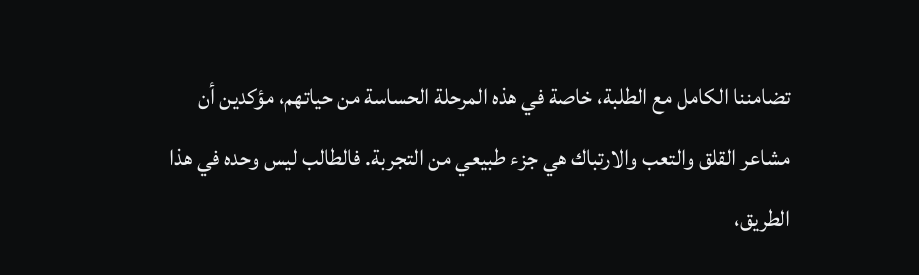تضامننا الكامل مع الطلبة، خاصة في هذه المرحلة الحساسة من حياتهم، مؤكدين أن مشاعر القلق والتعب والارتباك هي جزء طبيعي من التجربة. فالطالب ليس وحده في هذا الطريق،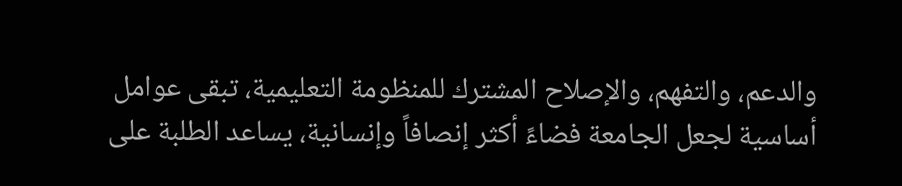والدعم، والتفهم، والإصلاح المشترك للمنظومة التعليمية، تبقى عوامل أساسية لجعل الجامعة فضاءً أكثر إنصافاً وإنسانية، يساعد الطلبة على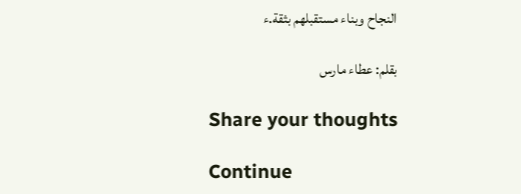النجاح وبناء مستقبلهم بثقة.ء

بقلم: عطاء مارس

Share your thoughts

Continue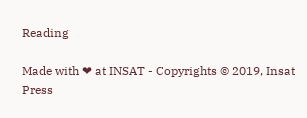Reading

Made with ❤ at INSAT - Copyrights © 2019, Insat Press